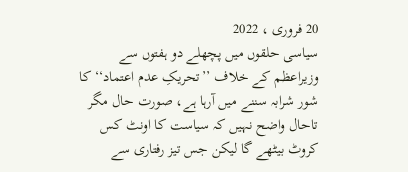20 فروری ، 2022
سیاسی حلقوں میں پچھلے دو ہفتوں سے وزیراعظم کے خلاف ’’تحریکِ عدم اعتماد‘‘ کا شور شرابہ سننے میں آرہا ہے، صورت حال مگر تاحال واضح نہیں کہ سیاست کا اونٹ کس کروٹ بیٹھے گا لیکن جس تیز رفتاری سے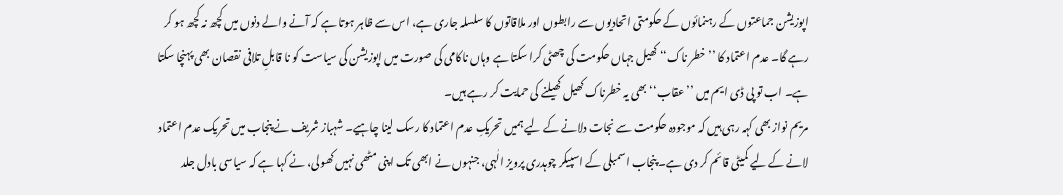اپوزیشن جماعتوں کے رہنمائوں کے حکومتی اتحادیوں سے رابطوں اور ملاقاتوں کا سلسلہ جاری ہے، اس سے ظاہر ہوتا ہے کہ آنے والے دنوں میں کچھ نہ کچھ ہو کر رہے گا۔ عدم اعتماد کا ’’خطر ناک‘‘ کھیل جہاں حکومت کی چھٹی کرا سکتا ہے وہاں ناکامی کی صورت میں اپوزیشن کی سیاست کو نا قابلِ تلافی نقصان بھی پہنچا سکتا ہے۔ اب تو پی ڈی ایم میں ’’عقاب‘‘ بھی یہ خطرناک کھیل کھیلنے کی حمایت کر رہے ہیں۔
مریم نواز بھی کہہ رہی ہیں کہ موجودہ حکومت سے نجات دلانے کے لیے ہمیں تحریکِ عدم اعتماد کا رسک لینا چاہیے۔ شہباز شریف نے پنجاب میں تحریک عدم اعتماد لانے کے لیے کمیٹی قائم کر دی ہے۔ پنجاب اسمبلی کے اسپیکر چوہدری پرویز الٰہی، جنہوں نے ابھی تک اپنی مٹھی نہیں کھولی، نے کہا ہے کہ سیاسی بادل جلد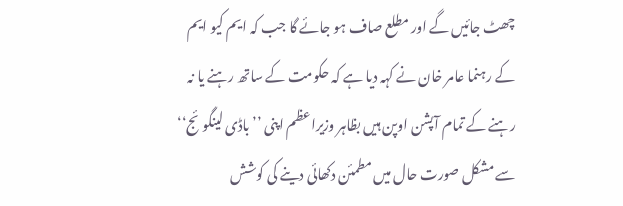چھٹ جائیں گے اور مطلع صاف ہو جائے گا جب کہ ایم کیو ایم کے رہنما عامر خان نے کہہ دیا ہے کہ حکومت کے ساتھ رہنے یا نہ رہنے کے تمام آپشن اوپن ہیں بظاہر وزیراعظم اپنی ’’باڈی لینگوئج‘‘ سے مشکل صورت حال میں مطمئن دکھائی دینے کی کوشش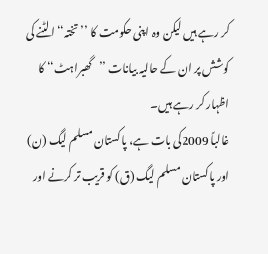کر رہے ہیں لیکن وہ اپنی حکومت کا ’’تختہ‘‘ الٹنے کی کوشش پر ان کے حالیہ بیانات ’’گھبراہٹ‘‘ کا اظہار کر رہے ہیں۔
غالباً 2009کی بات ہے، پاکستان مسلم لیگ (ن) اور پاکستان مسلم لیگ (ق) کو قریب تر کرنے اور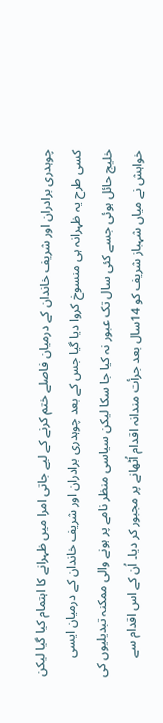چوہدری برادران اور شریف خاندان کے درمیان فاصلے ختم کرنے کے لیے جاتی امرا میں ظہرانے کا اہتمام کیا گیا لیکن کسی طرح یہ ظہرانہ ہی منسوخ کروا دیا گیا جس کے بعد چوہدری برادران اور شریف خاندان کے درمیان ایسی خلیج حائل ہوئی جسے کئی سال تک عبور نہ کیا جا سکا لیکن سیاسی منظر نامے پر ہونے والی ممکنہ تبدیلیوں کی خواہش نے میاں شہباز شریف کو 14سال بعد جرأت مندانہ اقدام اُٹھانے پر مجبور کر دیا۔ اُن کے اس اقدام سے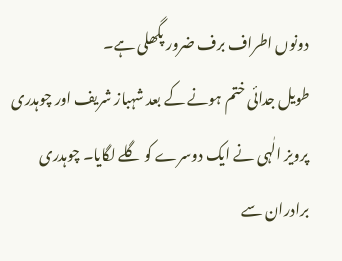دونوں اطراف برف ضرور پگھلی ہے۔
طویل جدائی ختم ہونے کے بعد شہباز شریف اور چوہدری پرویز الٰہی نے ایک دوسرے کو گلے لگایا۔ چوہدری برادران سے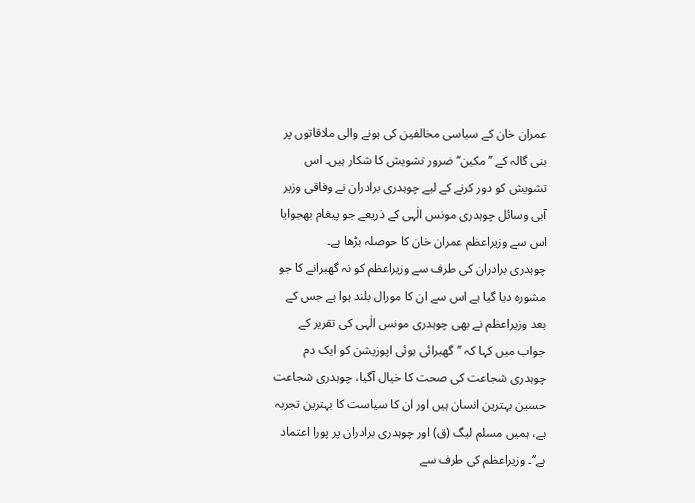عمران خان کے سیاسی مخالفین کی ہونے والی ملاقاتوں پر بنی گالہ کے ’’مکین‘‘ ضرور تشویش کا شکار ہیں۔ اس تشویش کو دور کرنے کے لیے چوہدری برادران نے وفاقی وزیر آبی وسائل چوہدری مونس الٰہی کے ذریعے جو پیغام بھجوایا اس سے وزیراعظم عمران خان کا حوصلہ بڑھا ہے۔
چوہدری برادران کی طرف سے وزیراعظم کو نہ گھبرانے کا جو مشورہ دیا گیا ہے اس سے ان کا مورال بلند ہوا ہے جس کے بعد وزیراعظم نے بھی چوہدری مونس الٰہی کی تقریر کے جواب میں کہا کہ ’’گھبرائی ہوئی اپوزیشن کو ایک دم چوہدری شجاعت کی صحت کا خیال آگیا، چوہدری شجاعت حسین بہترین انسان ہیں اور ان کا سیاست کا بہترین تجربہ ہے، ہمیں مسلم لیگ (ق) اور چوہدری برادران پر پورا اعتماد ہے‘‘۔ وزیراعظم کی طرف سے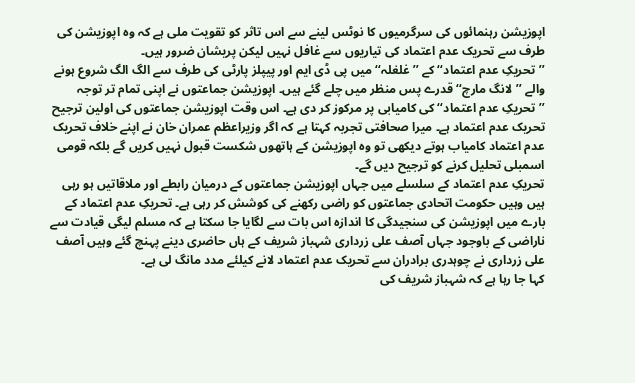اپوزیشن رہنمائوں کی سرگرمیوں کا نوٹس لینے سے اس تاثر کو تقویت ملی ہے کہ وہ اپوزیشن کی طرف سے تحریک عدم اعتماد کی تیاریوں سے غافل نہیں لیکن پریشان ضرور ہیں۔
’’تحریکِ عدم اعتماد‘‘ کے ’’غلغلہ‘‘ میں پی ڈی ایم اور پیپلز پارٹی کی طرف سے الگ الگ شروع ہونے والے ’’لانگ مارچ‘‘ قدرے پس منظر میں چلے گئے ہیں۔ اپوزیشن جماعتوں نے اپنی تمام تر توجہ ’’تحریکِ عدم اعتماد‘‘ کی کامیابی پر مرکوز کر دی ہے۔ اس وقت اپوزیشن جماعتوں کی اولین ترجیح تحریک عدم اعتماد ہے۔ میرا صحافتی تجربہ کہتا ہے کہ اگر وزیراعظم عمران خان نے اپنے خلاف تحریک عدم اعتماد کامیاب ہوتے دیکھی تو وہ اپوزیشن کے ہاتھوں شکست قبول نہیں کریں گے بلکہ قومی اسمبلی تحلیل کرنے کو ترجیح دیں گے۔
تحریکِ عدم اعتماد کے سلسلے میں جہاں اپوزیشن جماعتوں کے درمیان رابطے اور ملاقاتیں ہو رہی ہیں وہیں حکومت اتحادی جماعتوں کو راضی رکھنے کی کوشش کر رہی ہے۔ تحریکِ عدم اعتماد کے بارے میں اپوزیشن کی سنجیدگی کا اندازہ اس بات سے لگایا جا سکتا ہے کہ مسلم لیگی قیادت سے ناراضی کے باوجود جہاں آصف علی زرداری شہباز شریف کے ہاں حاضری دینے پہنچ گئے وہیں آصف علی زرداری نے چوہدری برادران سے تحریک عدم اعتماد لانے کیلئے مدد مانگ لی ہے۔
کہا جا رہا ہے کہ شہباز شریف کی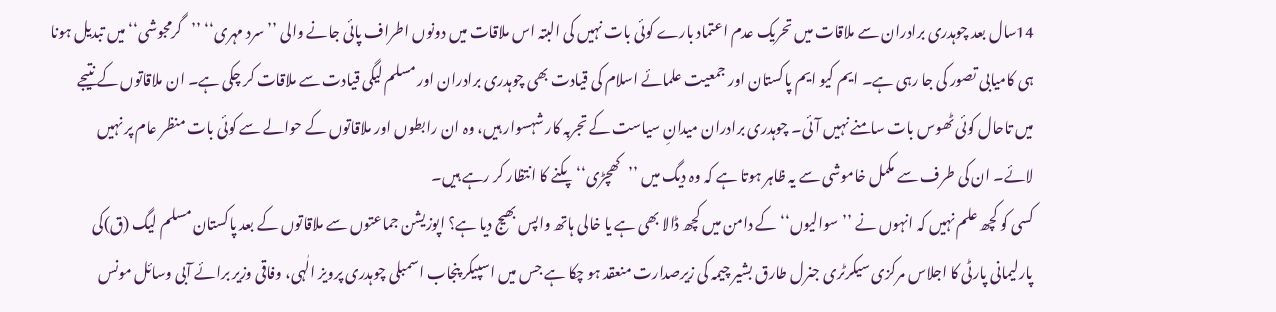14سال بعد چوہدری برادران سے ملاقات میں تحریک عدم اعتماد بارے کوئی بات نہیں کی البتہ اس ملاقات میں دونوں اطراف پائی جانے والی ’’سرد مہری‘‘ ’’گرمجوشی‘‘ میں تبدیل ہونا ہی کامیابی تصور کی جا رہی ہے۔ ایم کیو ایم پاکستان اور جمعیت علمائے اسلام کی قیادت بھی چوہدری برادران اور مسلم لیگی قیادت سے ملاقات کر چکی ہے۔ ان ملاقاتوں کے نتیجے میں تاحال کوئی ٹھوس بات سامنے نہیں آئی۔ چوہدری برادران میدانِ سیاست کے تجربہ کار شہسوار ہیں، وہ ان رابطوں اور ملاقاتوں کے حوالے سے کوئی بات منظر عام پر نہیں لائے۔ ان کی طرف سے مکمل خاموشی سے یہ ظاہر ہوتا ہے کہ وہ دیگ میں ’’کھچڑی‘‘ پکنے کا انتظار کر رہے ہیں۔
کسی کو کچھ علم نہیں کہ انہوں نے ’’سوالیوں‘‘ کے دامن میں کچھ ڈالا بھی ہے یا خالی ہاتھ واپس بھیج دیا ہے؟ اپوزیشن جماعتوں سے ملاقاتوں کے بعد پاکستان مسلم لیگ (ق)کی پارلیمانی پارٹی کا اجلاس مرکزی سیکرٹری جنرل طارق بشیر چیمہ کی زیرصدارت منعقد ہو چکا ہے جس میں اسپیکر پنجاب اسمبلی چوہدری پرویز الٰہی، وفاقی وزیر برائے آبی وسائل مونس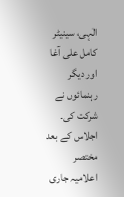الٰہی، سینیٹر کامل علی آغا اور دیگر رہنمائوں نے شرکت کی۔ اجلاس کے بعد مختصر اعلامیہ جاری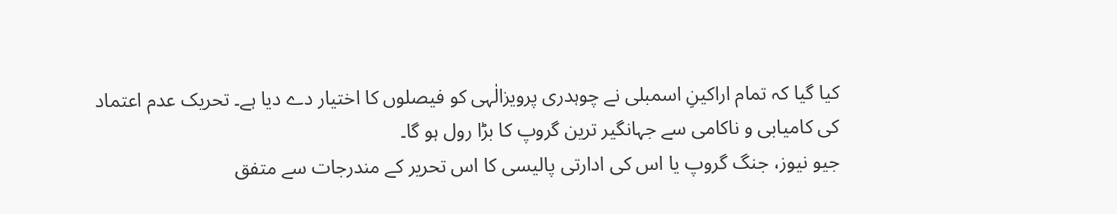کیا گیا کہ تمام اراکینِ اسمبلی نے چوہدری پرویزالٰہی کو فیصلوں کا اختیار دے دیا ہے۔ تحریک عدم اعتماد کی کامیابی و ناکامی سے جہانگیر ترین گروپ کا بڑا رول ہو گا۔
جیو نیوز، جنگ گروپ یا اس کی ادارتی پالیسی کا اس تحریر کے مندرجات سے متفق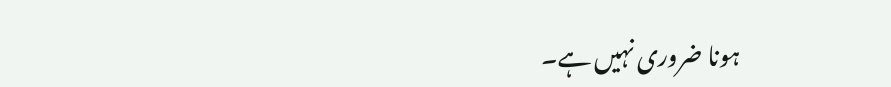ہونا ضروری نہیں ہے۔